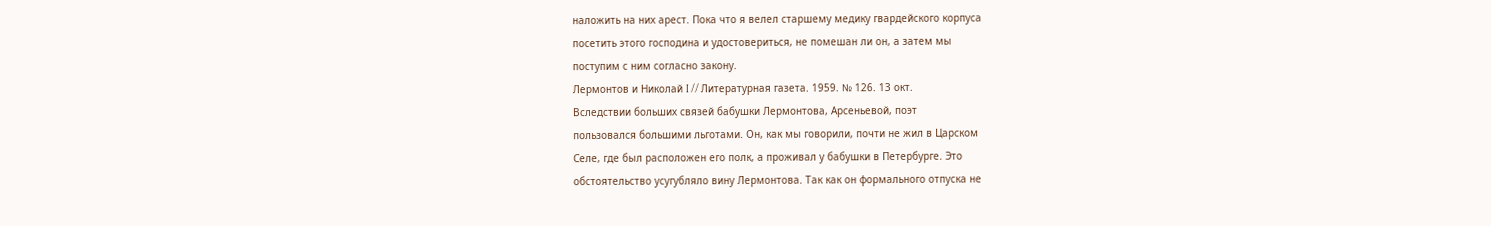наложить на них арест. Пока что я велел старшему медику гвардейского корпуса
посетить этого господина и удостовериться, не помешан ли он, а затем мы
поступим с ним согласно закону.
Лермонтов и Николай I // Литературная газета. 1959. № 126. 13 окт.
Вследствии больших связей бабушки Лермонтова, Арсеньевой, поэт
пользовался большими льготами. Он, как мы говорили, почти не жил в Царском
Селе, где был расположен его полк, а проживал у бабушки в Петербурге. Это
обстоятельство усугубляло вину Лермонтова. Так как он формального отпуска не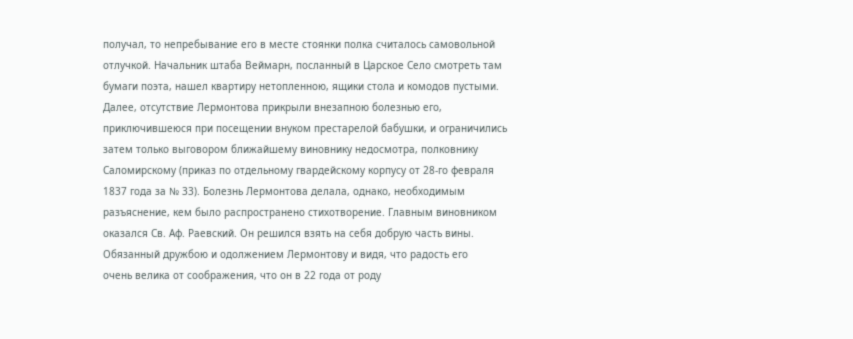получал, то непребывание его в месте стоянки полка считалось самовольной
отлучкой. Начальник штаба Веймарн, посланный в Царское Село смотреть там
бумаги поэта, нашел квартиру нетопленною, ящики стола и комодов пустыми.
Далее, отсутствие Лермонтова прикрыли внезапною болезнью его,
приключившеюся при посещении внуком престарелой бабушки, и ограничились
затем только выговором ближайшему виновнику недосмотра, полковнику
Саломирскому (приказ по отдельному гвардейскому корпусу от 28-го февраля
1837 года за № 33). Болезнь Лермонтова делала, однако, необходимым
разъяснение, кем было распространено стихотворение. Главным виновником
оказался Св. Аф. Раевский. Он решился взять на себя добрую часть вины.
Обязанный дружбою и одолжением Лермонтову и видя, что радость его
очень велика от соображения, что он в 22 года от роду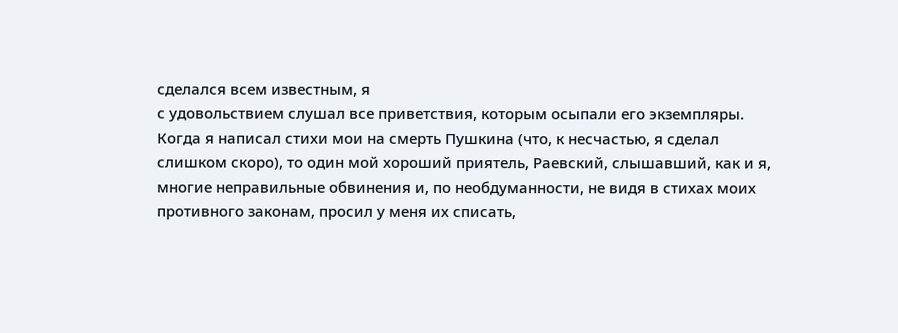сделался всем известным, я
с удовольствием слушал все приветствия, которым осыпали его экземпляры.
Когда я написал стихи мои на смерть Пушкина (что, к несчастью, я сделал
слишком скоро), то один мой хороший приятель, Раевский, слышавший, как и я,
многие неправильные обвинения и, по необдуманности, не видя в стихах моих
противного законам, просил у меня их списать,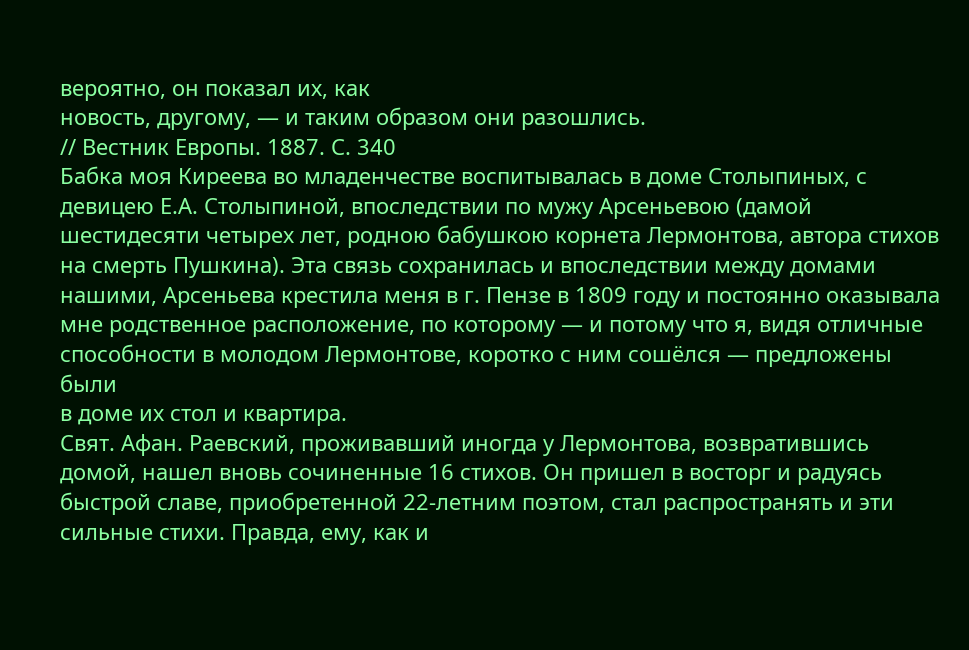вероятно, он показал их, как
новость, другому, — и таким образом они разошлись.
// Вестник Европы. 1887. С. 340
Бабка моя Киреева во младенчестве воспитывалась в доме Столыпиных, с
девицею Е.А. Столыпиной, впоследствии по мужу Арсеньевою (дамой
шестидесяти четырех лет, родною бабушкою корнета Лермонтова, автора стихов
на смерть Пушкина). Эта связь сохранилась и впоследствии между домами
нашими, Арсеньева крестила меня в г. Пензе в 1809 году и постоянно оказывала
мне родственное расположение, по которому — и потому что я, видя отличные
способности в молодом Лермонтове, коротко с ним сошёлся — предложены были
в доме их стол и квартира.
Свят. Афан. Раевский, проживавший иногда у Лермонтова, возвратившись
домой, нашел вновь сочиненные 16 стихов. Он пришел в восторг и радуясь
быстрой славе, приобретенной 22-летним поэтом, стал распространять и эти
сильные стихи. Правда, ему, как и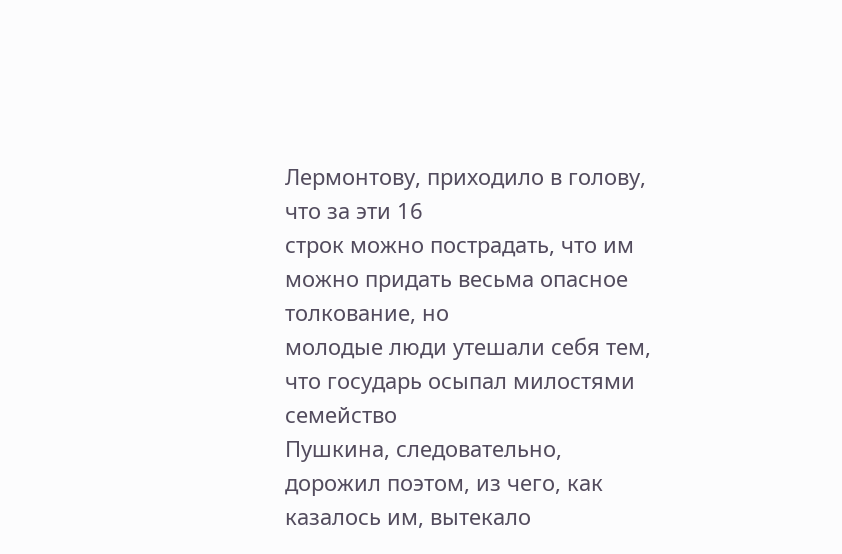Лермонтову, приходило в голову, что за эти 16
строк можно пострадать, что им можно придать весьма опасное толкование, но
молодые люди утешали себя тем, что государь осыпал милостями семейство
Пушкина, следовательно, дорожил поэтом, из чего, как казалось им, вытекало